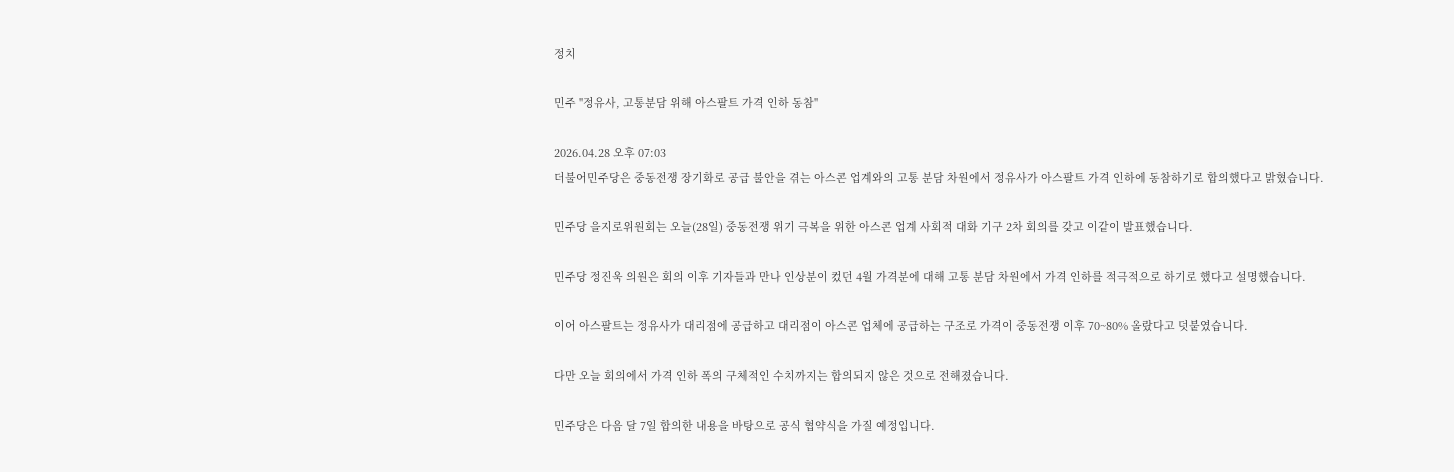정치

민주 "정유사, 고통분담 위해 아스팔트 가격 인하 동참"

2026.04.28 오후 07:03
더불어민주당은 중동전쟁 장기화로 공급 불안을 겪는 아스콘 업계와의 고통 분담 차원에서 정유사가 아스팔트 가격 인하에 동참하기로 합의했다고 밝혔습니다.

민주당 을지로위원회는 오늘(28일) 중동전쟁 위기 극복을 위한 아스콘 업계 사회적 대화 기구 2차 회의를 갖고 이같이 발표했습니다.

민주당 정진욱 의원은 회의 이후 기자들과 만나 인상분이 컸던 4월 가격분에 대해 고통 분담 차원에서 가격 인하를 적극적으로 하기로 했다고 설명했습니다.

이어 아스팔트는 정유사가 대리점에 공급하고 대리점이 아스콘 업체에 공급하는 구조로 가격이 중동전쟁 이후 70~80% 올랐다고 덧붙였습니다.

다만 오늘 회의에서 가격 인하 폭의 구체적인 수치까지는 합의되지 않은 것으로 전해졌습니다.

민주당은 다음 달 7일 합의한 내용을 바탕으로 공식 협약식을 가질 예정입니다.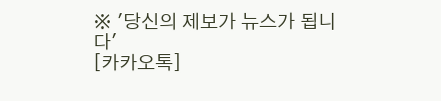※ '당신의 제보가 뉴스가 됩니다'
[카카오톡]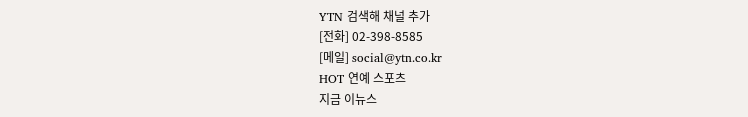YTN 검색해 채널 추가
[전화] 02-398-8585
[메일] social@ytn.co.kr
HOT 연예 스포츠
지금 이뉴스